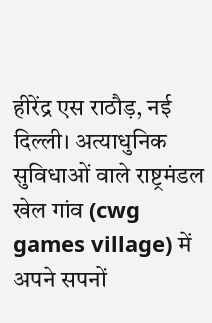हीरेंद्र एस राठौड़, नई दिल्ली। अत्याधुनिक सुविधाओं वाले राष्ट्रमंडल खेल गांव (cwg games village) में अपने सपनों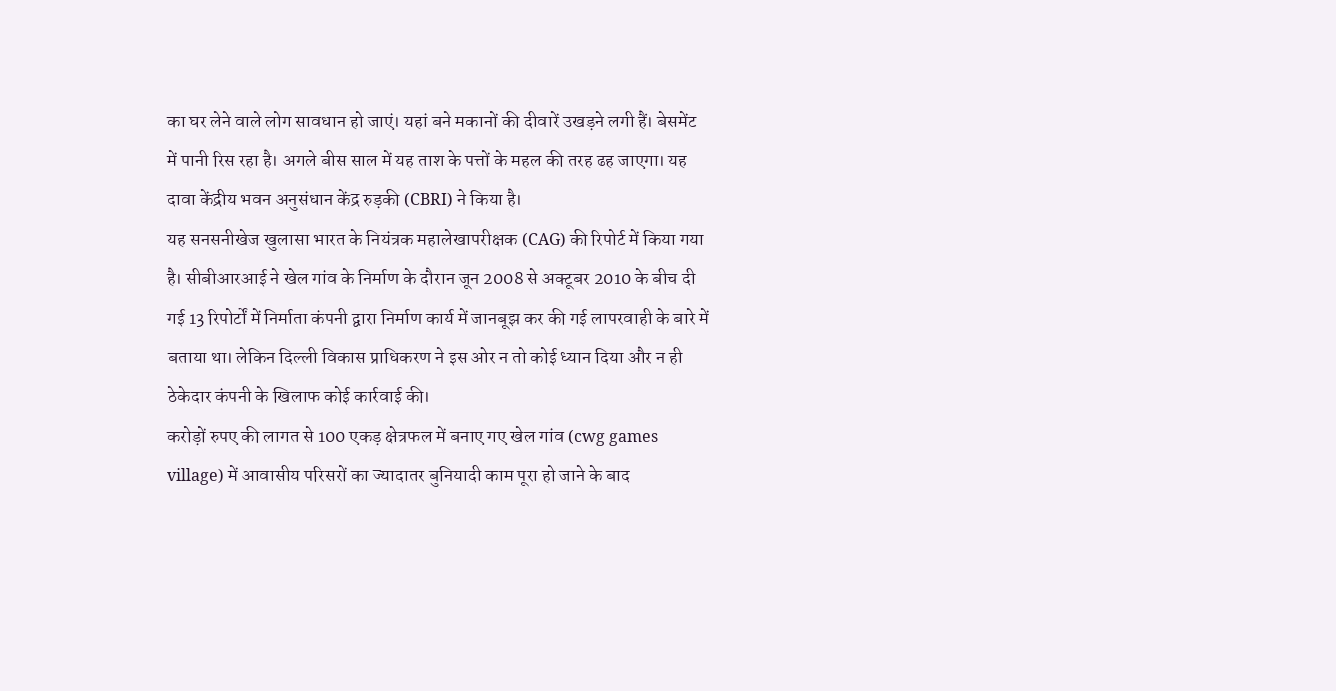का घर लेने वाले लोग सावधान हो जाएं। यहां बने मकानों की दीवारें उखड़ने लगी हैं। बेसमेंट में पानी रिस रहा है। अगले बीस साल में यह ताश के पत्तों के महल की तरह ढह जाएगा। यह दावा केंद्रीय भवन अनुसंधान केंद्र रुड़की (CBRI) ने किया है।
यह सनसनीखेज खुलासा भारत के नियंत्रक महालेखापरीक्षक (CAG) की रिपोर्ट में किया गया है। सीबीआरआई ने खेल गांव के निर्माण के दौरान जून 2008 से अक्टूबर 2010 के बीच दी गई 13 रिपोर्टों में निर्माता कंपनी द्वारा निर्माण कार्य में जानबूझ कर की गई लापरवाही के बारे में बताया था। लेकिन दिल्ली विकास प्राधिकरण ने इस ओर न तो कोई ध्यान दिया और न ही ठेकेदार कंपनी के खिलाफ कोई कार्रवाई की।
करोड़ों रुपए की लागत से 100 एकड़ क्षेत्रफल में बनाए गए खेल गांव (cwg games village) में आवासीय परिसरों का ज्यादातर बुनियादी काम पूरा हो जाने के बाद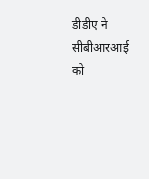डीडीए ने सीबीआरआई को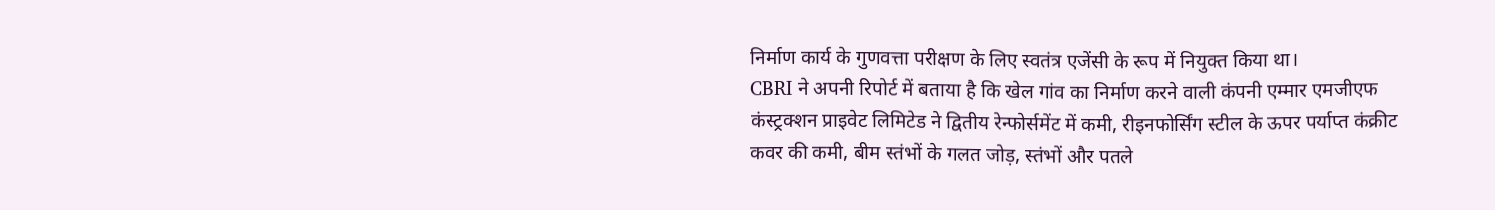निर्माण कार्य के गुणवत्ता परीक्षण के लिए स्वतंत्र एजेंसी के रूप में नियुक्त किया था।
CBRI ने अपनी रिपोर्ट में बताया है कि खेल गांव का निर्माण करने वाली कंपनी एम्मार एमजीएफ कंस्ट्रक्शन प्राइवेट लिमिटेड ने द्वितीय रेन्फोर्समेंट में कमी, रीइनफोर्सिंग स्टील के ऊपर पर्याप्त कंक्रीट कवर की कमी, बीम स्तंभों के गलत जोड़, स्तंभों और पतले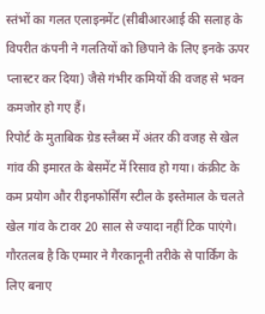स्तंभों का गलत एलाइनमेंट (सीबीआरआई की सलाह के विपरीत कंपनी ने गलतियों को छिपाने के लिए इनके ऊपर प्लास्टर कर दिया) जैसे गंभीर कमियों की वजह से भवन कमजोर हो गए हैं।
रिपोर्ट के मुताबिक ग्रेड स्लैब्स में अंतर की वजह से खेल गांव की इमारत के बेसमेंट में रिसाव हो गया। कंक्रीट के कम प्रयोग और रीइनफोर्सिंग स्टील के इस्तेमाल के चलते खेल गांव के टावर 20 साल से ज्यादा नहीं टिक पाएंगे। गौरतलब है कि एम्मार ने गैरकानूनी तरीके से पार्किंग के लिए बनाए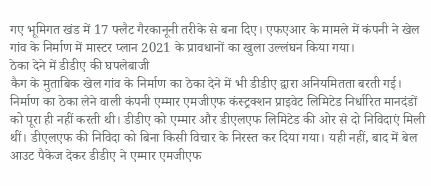गए भूमिगत खंड में 17 फ्लैट गैरकानूनी तरीके से बना दिए। एफएआर के मामले में कंपनी ने खेल गांव के निर्माण में मास्टर प्लान 2021 के प्रावधानों का खुला उल्लंघन किया गया।
ठेका देने में डीडीए की घपलेबाजी
कैग के मुताबिक खेल गांव के निर्माण का ठेका देने में भी डीडीए द्वारा अनियमितता बरती गई। निर्माण का ठेका लेने वाली कंपनी एम्मार एमजीएफ कंस्ट्रक्शन प्राइवेट लिमिटेड निर्धारित मानदंडों को पूरा ही नहीं करती थी। डीडीए को एम्मार और डीएलएफ लिमिटेड की ओर से दो निविदाएं मिली थीं। डीएलएफ की निविदा को बिना किसी विचार के निरस्त कर दिया गया। यही नहीं, बाद में बेल आउट पैकेज देकर डीडीए ने एम्मार एमजीएफ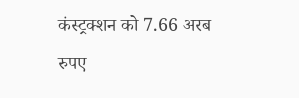कंस्ट्रक्शन को 7.66 अरब रुपए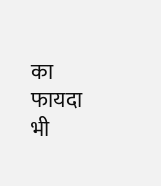का फायदा भी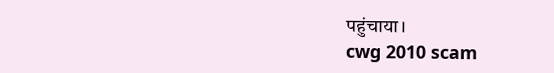पहुंचाया।
cwg 2010 scam